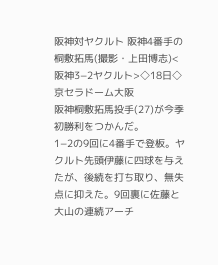阪神対ヤクルト 阪神4番手の桐敷拓馬(撮影・上田博志)<阪神3−2ヤクルト>◇18日◇京セラドーム大阪
阪神桐敷拓馬投手(27)が今季初勝利をつかんだ。
1−2の9回に4番手で登板。ヤクルト先頭伊藤に四球を与えたが、後続を打ち取り、無失点に抑えた。9回裏に佐藤と大山の連続アーチ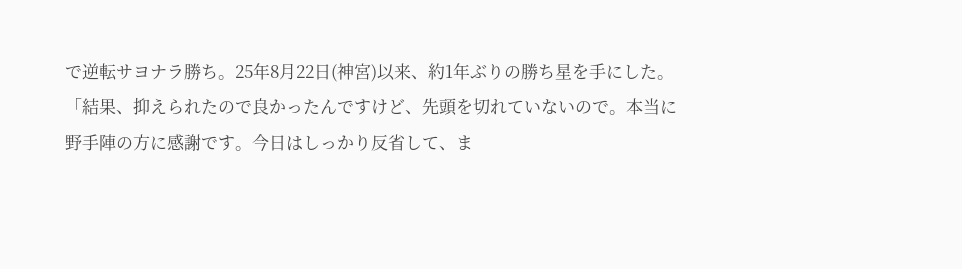で逆転サヨナラ勝ち。25年8月22日(神宮)以来、約1年ぶりの勝ち星を手にした。
「結果、抑えられたので良かったんですけど、先頭を切れていないので。本当に野手陣の方に感謝です。今日はしっかり反省して、ま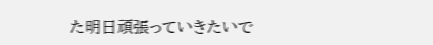た明日頑張っていきたいで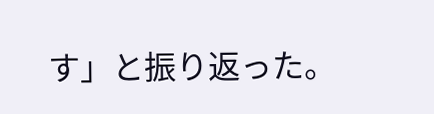す」と振り返った。